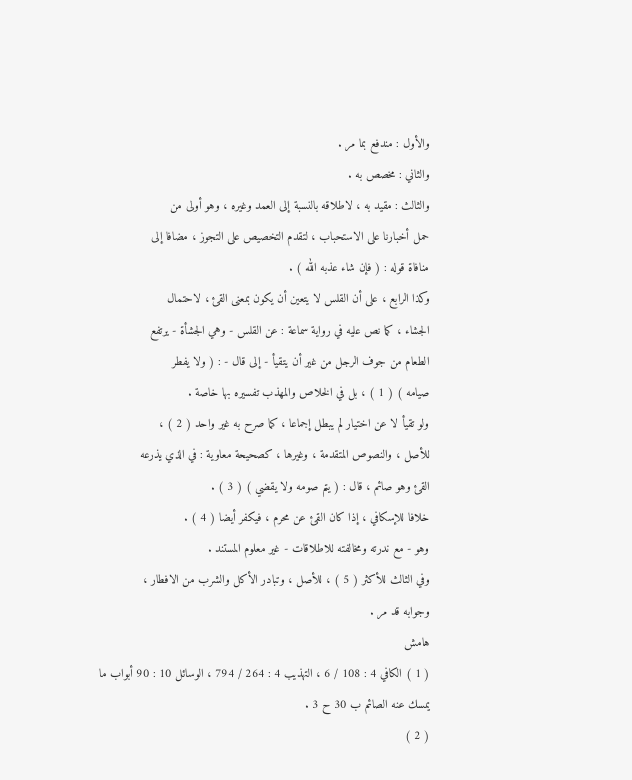والأول : مندفع بما مر .
والثاني : مخصص به .
والثالث : مقيد به ، لاطلاقه بالنسبة إلى العمد وغيره ، وهو أولى من
حمل أخبارنا على الاستحباب ، لتقدم التخصيص على التجوز ، مضافا إلى
منافاة قوله : ( فإن شاء عذبه الله ) .
وكذا الرابع ، على أن القلس لا يتعين أن يكون بمعنى القئ ، لاحتمال
الجشاء ، كما نص عليه في رواية سماعة : عن القلس - وهي الجشأة - يرتفع
الطعام من جوف الرجل من غير أن يتقيأ - إلى قال - : ( ولا يفطر
صيامه ) ( 1 ) ، بل في الخلاص والمهذب تفسيره بها خاصة .
ولو تقيأ لا عن اختيار لم يبطل إجماعا ، كما صرح به غير واحد ( 2 ) ،
للأصل ، والنصوص المتقدمة ، وغيرها ، كصحيحة معاوية : في الذي يذرعه
القئ وهو صائم ، قال : ( يتم صومه ولا يقضي ) ( 3 ) .
خلافا للإسكافي ، إذا كان القئ عن محرم ، فيكفر أيضا ( 4 ) .
وهو - مع ندرته ومخالفته للاطلاقات - غير معلوم المستند .
وفي الثالث للأكثر ( 5 ) ، للأصل ، وتبادر الأكل والشرب من الافطار ،
وجوابه قد مر .
هامش
( 1 ) الكافي 4 : 108 / 6 ، التهذيب 4 : 264 / 794 ، الوسائل 10 : 90 أبواب ما
يمسك عنه الصائم ب 30 ح 3 .
( 2 )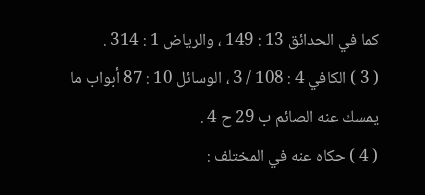كما في الحدائق 13 : 149 ، والرياض 1 : 314 .
( 3 ) الكافي 4 : 108 / 3 ، الوسائل 10 : 87 أبواب ما يمسك عنه الصائم ب 29 ح 4 .
( 4 ) حكاه عنه في المختلف :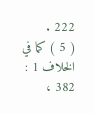222 .
( 5 ) كما في الخلاف 1 : 382 ،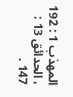المهذب 1 : 192 ، الحدائق 13 : 147 .